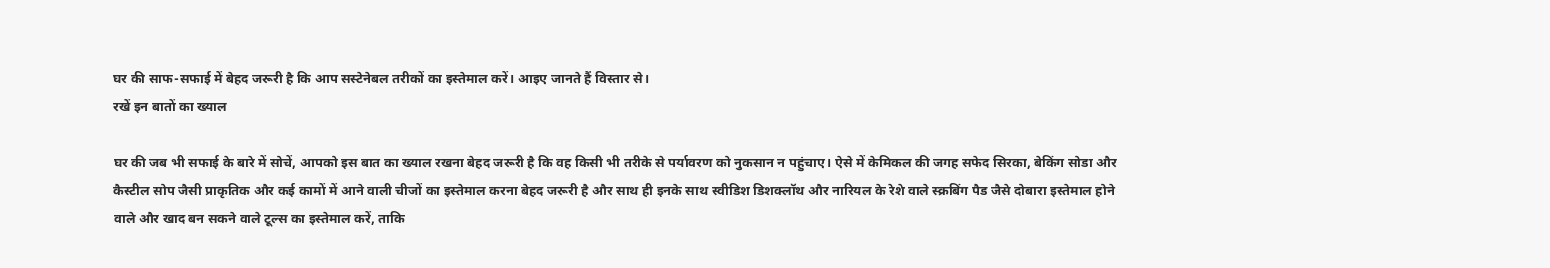घर की साफ-सफाई में बेहद जरूरी है कि आप सस्टेनेबल तरीकों का इस्तेमाल करें। आइए जानते हैं विस्तार से।
रखें इन बातों का ख्याल

घर की जब भी सफाई के बारे में सोचें, आपको इस बात का ख्याल रखना बेहद जरूरी है कि वह किसी भी तरीके से पर्यावरण को नुकसान न पहुंचाए। ऐसे में केमिकल की जगह सफेद सिरका, बेकिंग सोडा और कैस्टील सोप जैसी प्राकृतिक और कई कामों में आने वाली चीजों का इस्तेमाल करना बेहद जरूरी है और साथ ही इनके साथ स्वीडिश डिशक्लॉथ और नारियल के रेशे वाले स्क्रबिंग पैड जैसे दोबारा इस्तेमाल होने वाले और खाद बन सकने वाले टूल्स का इस्तेमाल करें, ताकि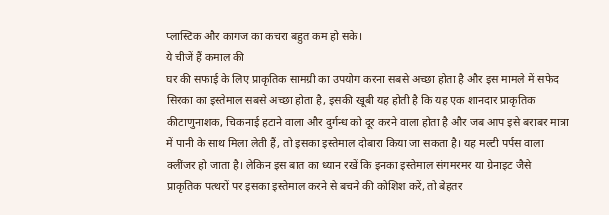प्लास्टिक और कागज का कचरा बहुत कम हो सके।
ये चीजें हैं कमाल की
घर की सफाई के लिए प्राकृतिक सामग्री का उपयोग करना सबसे अच्छा होता है और इस मामले में सफेद सिरका का इस्तेमाल सबसे अच्छा होता है, इसकी खूबी यह होती है कि यह एक शानदार प्राकृतिक कीटाणुनाशक, चिकनाई हटाने वाला और दुर्गन्ध को दूर करने वाला होता है और जब आप इसे बराबर मात्रा में पानी के साथ मिला लेती हैं, तो इसका इस्तेमाल दोबारा किया जा सकता है। यह मल्टी पर्पस वाला क्लींजर हो जाता है। लेकिन इस बात का ध्यान रखें कि इनका इस्तेमाल संगमरमर या ग्रेनाइट जैसे प्राकृतिक पत्थरों पर इसका इस्तेमाल करने से बचने की कोशिश करें, तो बेहतर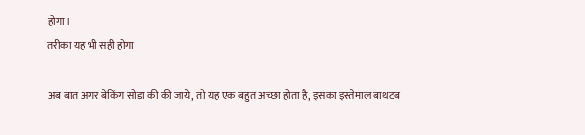होगा।
तरीका यह भी सही होगा

अब बात अगर बेकिंग सोडा की की जाये, तो यह एक बहुत अच्छा होता है, इसका इस्तेमाल बाथटब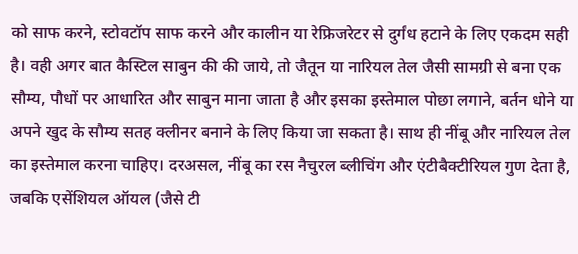को साफ करने, स्टोवटॉप साफ करने और कालीन या रेफ्रिजरेटर से दुर्गंध हटाने के लिए एकदम सही है। वही अगर बात कैस्टिल साबुन की की जाये, तो जैतून या नारियल तेल जैसी सामग्री से बना एक सौम्य, पौधों पर आधारित और साबुन माना जाता है और इसका इस्तेमाल पोछा लगाने, बर्तन धोने या अपने खुद के सौम्य सतह क्लीनर बनाने के लिए किया जा सकता है। साथ ही नींबू और नारियल तेल का इस्तेमाल करना चाहिए। दरअसल, नींबू का रस नैचुरल ब्लीचिंग और एंटीबैक्टीरियल गुण देता है, जबकि एसेंशियल ऑयल (जैसे टी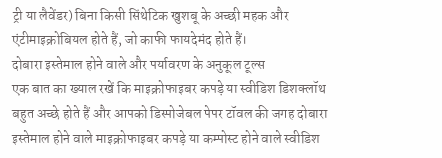ट्री या लैवेंडर) बिना किसी सिंथेटिक खुशबू के अच्छी महक और एंटीमाइक्रोबियल होते हैं, जो काफी फायदेमंद होते हैं।
दोबारा इस्तेमाल होने वाले और पर्यावरण के अनुकूल टूल्स
एक बात का ख्याल रखें कि माइक्रोफाइबर कपड़े या स्वीडिश डिशक्लॉथ बहुत अच्छे होते हैं और आपको डिस्पोजेबल पेपर टॉवल की जगह दोबारा इस्तेमाल होने वाले माइक्रोफाइबर कपड़े या कम्पोस्ट होने वाले स्वीडिश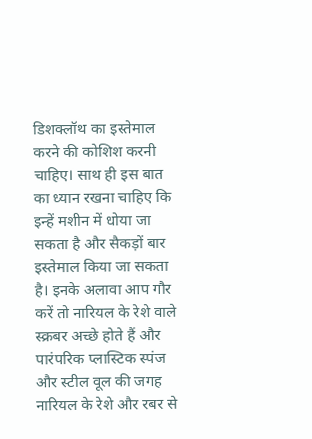डिशक्लॉथ का इस्तेमाल करने की कोशिश करनी चाहिए। साथ ही इस बात का ध्यान रखना चाहिए कि इन्हें मशीन में धोया जा सकता है और सैकड़ों बार इस्तेमाल किया जा सकता है। इनके अलावा आप गौर करें तो नारियल के रेशे वाले स्क्रबर अच्छे होते हैं और पारंपरिक प्लास्टिक स्पंज और स्टील वूल की जगह नारियल के रेशे और रबर से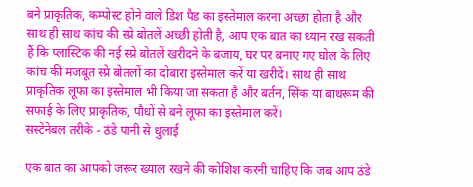बने प्राकृतिक, कम्पोस्ट होने वाले डिश पैड का इस्तेमाल करना अच्छा होता है और साथ ही साथ कांच की स्प्रे बोतलें अच्छी होती है, आप एक बात का ध्यान रख सकती हैं कि प्लास्टिक की नई स्प्रे बोतलें खरीदने के बजाय, घर पर बनाए गए घोल के लिए कांच की मजबूत स्प्रे बोतलों का दोबारा इस्तेमाल करें या खरीदें। साथ ही साथ प्राकृतिक लूफा का इस्तेमाल भी किया जा सकता है और बर्तन, सिंक या बाथरूम की सफाई के लिए प्राकृतिक, पौधों से बने लूफा का इस्तेमाल करें।
सस्टेनेबल तरीके - ठंडे पानी से धुलाई

एक बात का आपको जरूर ख्याल रखने की कोशिश करनी चाहिए कि जब आप ठंडे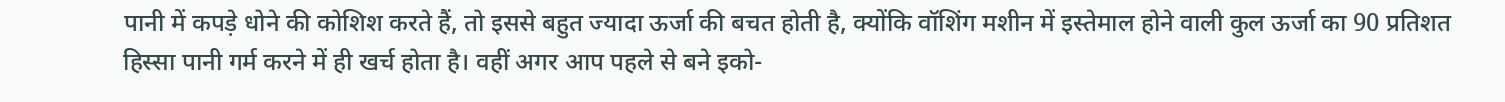पानी में कपड़े धोने की कोशिश करते हैं, तो इससे बहुत ज्यादा ऊर्जा की बचत होती है, क्योंकि वॉशिंग मशीन में इस्तेमाल होने वाली कुल ऊर्जा का 90 प्रतिशत हिस्सा पानी गर्म करने में ही खर्च होता है। वहीं अगर आप पहले से बने इको-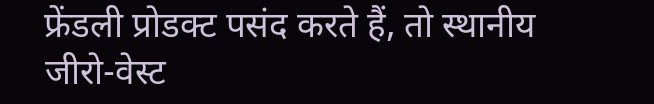फ्रेंडली प्रोडक्ट पसंद करते हैं, तो स्थानीय जीरो-वेस्ट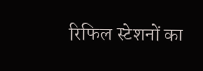रिफिल स्टेशनों का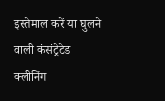इस्तेमाल करें या घुलने वाली कंसंट्रेटेड क्लीनिंग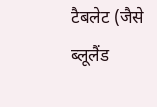टैबलेट (जैसे ब्लूलैंड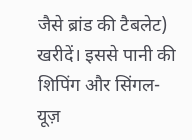जैसे ब्रांड की टैबलेट) खरीदें। इससे पानी की शिपिंग और सिंगल-यूज़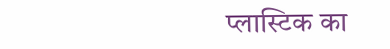प्लास्टिक का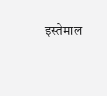इस्तेमाल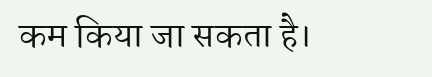कम किया जा सकता है।